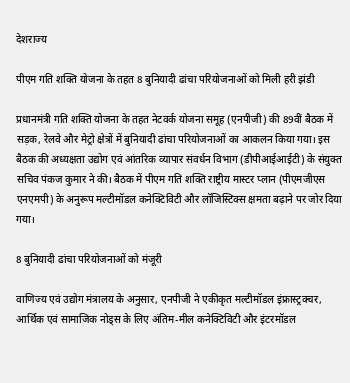देशराज्य

पीएम गति शक्ति योजना के तहत 8 बुनियादी ढांचा परियोजनाओं को मिली हरी झंडी

प्रधानमंत्री गति शक्ति योजना के तहत नेटवर्क योजना समूह (एनपीजी) की 89वीं बैठक में सड़क, रेलवे और मेट्रो क्षेत्रों में बुनियादी ढांचा परियोजनाओं का आकलन किया गया। इस बैठक की अध्यक्षता उद्योग एवं आंतरिक व्यापार संवर्धन विभाग (डीपीआईआईटी) के संयुक्त सचिव पंकज कुमार ने की। बैठक में पीएम गति शक्ति राष्ट्रीय मास्टर प्लान (पीएमजीएस एनएमपी) के अनुरूप मल्टीमॉडल कनेक्टिविटी और लॉजिस्टिक्स क्षमता बढ़ाने पर जोर दिया गया।

8 बुनियादी ढांचा परियोजनाओं को मंजूरी

वाणिज्य एवं उद्योग मंत्रालय के अनुसार, एनपीजी ने एकीकृत मल्टीमॉडल इंफ्रास्ट्रक्चर, आर्थिक एवं सामाजिक नोड्स के लिए अंतिम-मील कनेक्टिविटी और इंटरमॉडल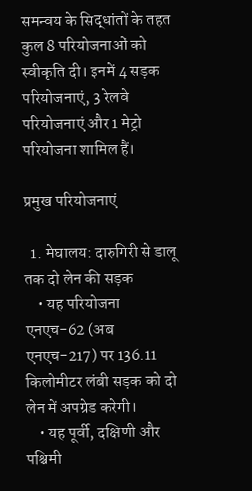समन्वय के सिद्धांतों के तहत कुल 8 परियोजनाओं को स्वीकृति दी। इनमें 4 सड़क परियोजनाएं, 3 रेलवे परियोजनाएं और 1 मेट्रो परियोजना शामिल हैं।

प्रमुख परियोजनाएं

  1. मेघालय: दारुगिरी से डालू तक दो लेन की सड़क
    • यह परियोजना एनएच-62 (अब एनएच-217) पर 136.11 किलोमीटर लंबी सड़क को दो लेन में अपग्रेड करेगी।
    • यह पूर्वी, दक्षिणी और पश्चिमी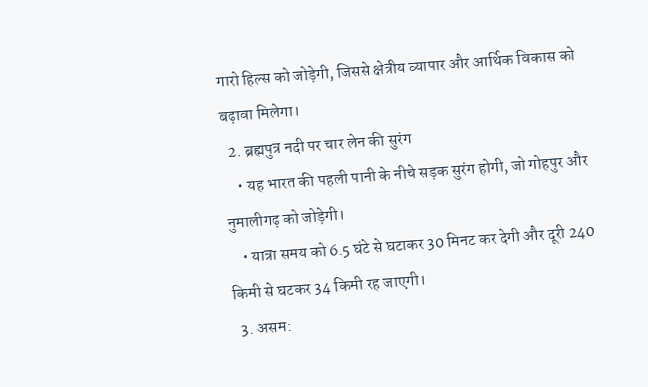गारो हिल्स को जोड़ेगी, जिससे क्षेत्रीय व्यापार और आर्थिक विकास को बढ़ावा मिलेगा।
  2. ब्रह्मपुत्र नदी पर चार लेन की सुरंग
    • यह भारत की पहली पानी के नीचे सड़क सुरंग होगी, जो गोहपुर और नुमालीगढ़ को जोड़ेगी।
    • यात्रा समय को 6.5 घंटे से घटाकर 30 मिनट कर देगी और दूरी 240 किमी से घटकर 34 किमी रह जाएगी।
  3. असम: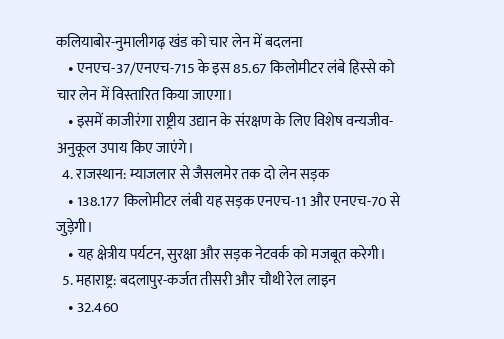कलियाबोर-नुमालीगढ़ खंड को चार लेन में बदलना
    • एनएच-37/एनएच-715 के इस 85.67 किलोमीटर लंबे हिस्से को चार लेन में विस्तारित किया जाएगा।
    • इसमें काजीरंगा राष्ट्रीय उद्यान के संरक्षण के लिए विशेष वन्यजीव-अनुकूल उपाय किए जाएंगे।
  4. राजस्थान: म्याजलार से जैसलमेर तक दो लेन सड़क
    • 138.177 किलोमीटर लंबी यह सड़क एनएच-11 और एनएच-70 से जुड़ेगी।
    • यह क्षेत्रीय पर्यटन, सुरक्षा और सड़क नेटवर्क को मजबूत करेगी।
  5. महाराष्ट्र: बदलापुर-कर्जत तीसरी और चौथी रेल लाइन
    • 32.460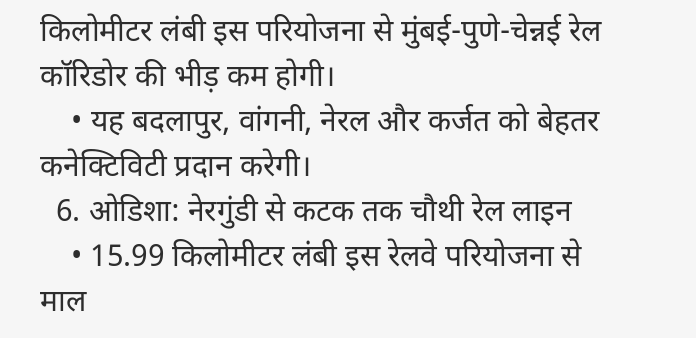किलोमीटर लंबी इस परियोजना से मुंबई-पुणे-चेन्नई रेल कॉरिडोर की भीड़ कम होगी।
    • यह बदलापुर, वांगनी, नेरल और कर्जत को बेहतर कनेक्टिविटी प्रदान करेगी।
  6. ओडिशा: नेरगुंडी से कटक तक चौथी रेल लाइन
    • 15.99 किलोमीटर लंबी इस रेलवे परियोजना से माल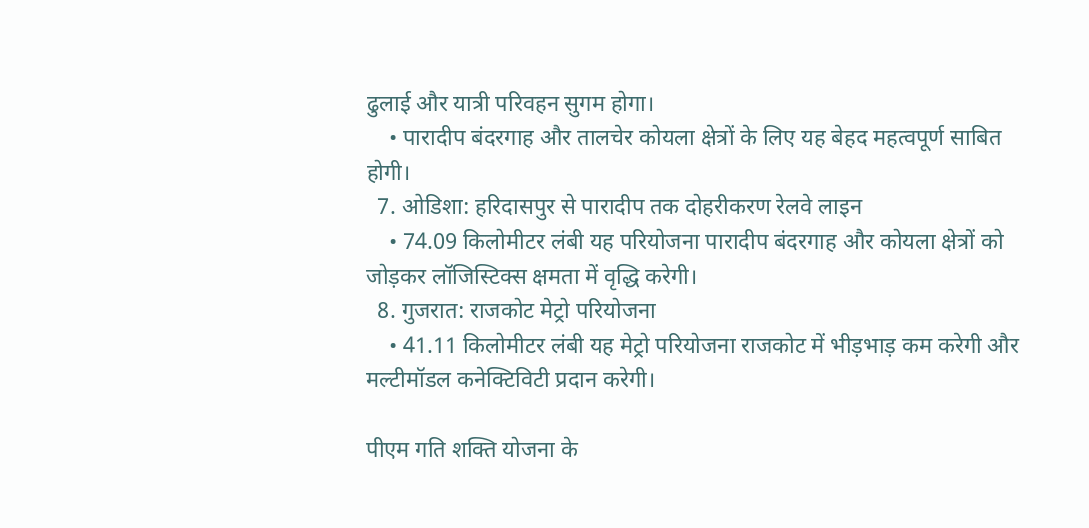ढुलाई और यात्री परिवहन सुगम होगा।
    • पारादीप बंदरगाह और तालचेर कोयला क्षेत्रों के लिए यह बेहद महत्वपूर्ण साबित होगी।
  7. ओडिशा: हरिदासपुर से पारादीप तक दोहरीकरण रेलवे लाइन
    • 74.09 किलोमीटर लंबी यह परियोजना पारादीप बंदरगाह और कोयला क्षेत्रों को जोड़कर लॉजिस्टिक्स क्षमता में वृद्धि करेगी।
  8. गुजरात: राजकोट मेट्रो परियोजना
    • 41.11 किलोमीटर लंबी यह मेट्रो परियोजना राजकोट में भीड़भाड़ कम करेगी और मल्टीमॉडल कनेक्टिविटी प्रदान करेगी।

पीएम गति शक्ति योजना के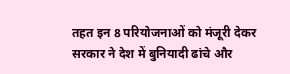तहत इन 8 परियोजनाओं को मंजूरी देकर सरकार ने देश में बुनियादी ढांचे और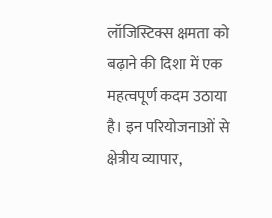लॉजिस्टिक्स क्षमता को बढ़ाने की दिशा में एक महत्वपूर्ण कदम उठाया है। इन परियोजनाओं से क्षेत्रीय व्यापार,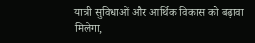यात्री सुविधाओं और आर्थिक विकास को बढ़ावा मिलेगा,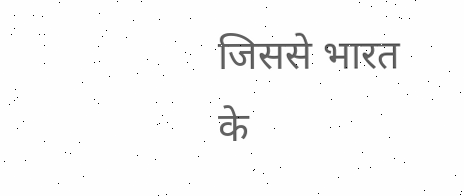जिससे भारत के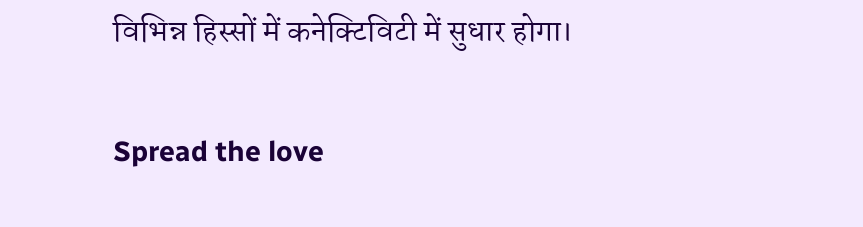विभिन्न हिस्सों में कनेक्टिविटी में सुधार होगा।

Spread the love